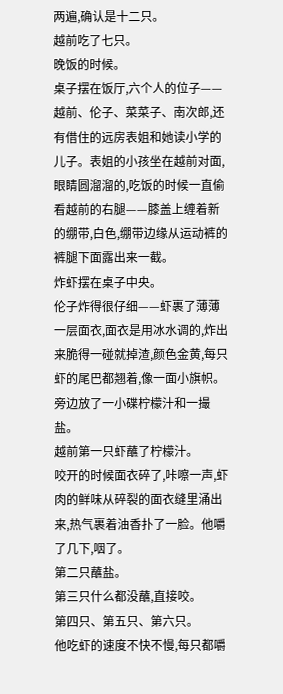两遍,确认是十二只。
越前吃了七只。
晚饭的时候。
桌子摆在饭厅,六个人的位子——越前、伦子、菜菜子、南次郎,还有借住的远房表姐和她读小学的儿子。表姐的小孩坐在越前对面,眼睛圆溜溜的,吃饭的时候一直偷看越前的右腿——膝盖上缠着新的绷带,白色,绷带边缘从运动裤的裤腿下面露出来一截。
炸虾摆在桌子中央。
伦子炸得很仔细——虾裹了薄薄一层面衣,面衣是用冰水调的,炸出来脆得一碰就掉渣,颜色金黄,每只虾的尾巴都翘着,像一面小旗帜。旁边放了一小碟柠檬汁和一撮盐。
越前第一只虾蘸了柠檬汁。
咬开的时候面衣碎了,咔嚓一声,虾肉的鲜味从碎裂的面衣缝里涌出来,热气裹着油香扑了一脸。他嚼了几下,咽了。
第二只蘸盐。
第三只什么都没蘸,直接咬。
第四只、第五只、第六只。
他吃虾的速度不快不慢,每只都嚼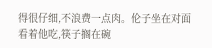得很仔细,不浪费一点肉。伦子坐在对面看着他吃,筷子搁在碗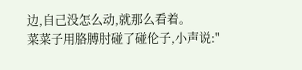边,自己没怎么动,就那么看着。
菜菜子用胳膊肘碰了碰伦子,小声说:"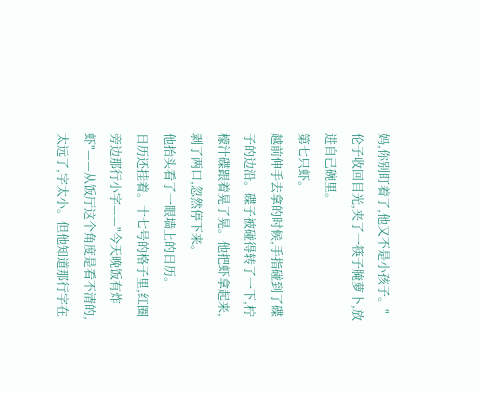妈,你别盯着了,他又不是小孩子。"
伦子收回目光,夹了一筷子腌萝卜,放进自己碗里。
第七只虾。
越前伸手去拿的时候,手指碰到了碟子的边沿。碟子被碰得转了一下,柠檬汁碟跟着晃了晃。他把虾拿起来,剥了两口,忽然停下来。
他抬头看了一眼墙上的日历。
日历还挂着。十七号的格子里,红圈旁边那行小字——"今天晚饭有炸虾"——从饭厅这个角度是看不清的,太远了,字太小。但他知道那行字在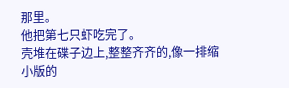那里。
他把第七只虾吃完了。
壳堆在碟子边上,整整齐齐的,像一排缩小版的